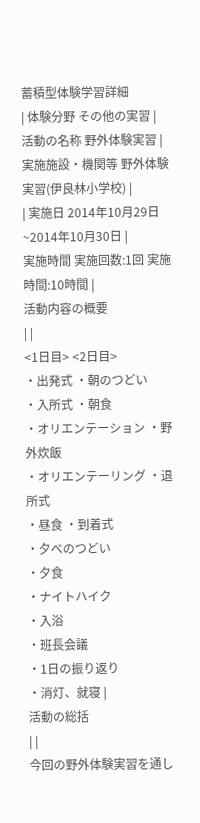蓄積型体験学習詳細
| 体験分野 その他の実習 |
活動の名称 野外体験実習 |
実施施設・機関等 野外体験実習(伊良林小学校) |
| 実施日 2014年10月29日~2014年10月30日 |
実施時間 実施回数:1回 実施時間:10時間 |
活動内容の概要
| |
<1日目> <2日目>
・出発式 ・朝のつどい
・入所式 ・朝食
・オリエンテーション ・野外炊飯
・オリエンテーリング ・退所式
・昼食 ・到着式
・夕べのつどい
・夕食
・ナイトハイク
・入浴
・班長会議
・1日の振り返り
・消灯、就寝 |
活動の総括
| |
今回の野外体験実習を通し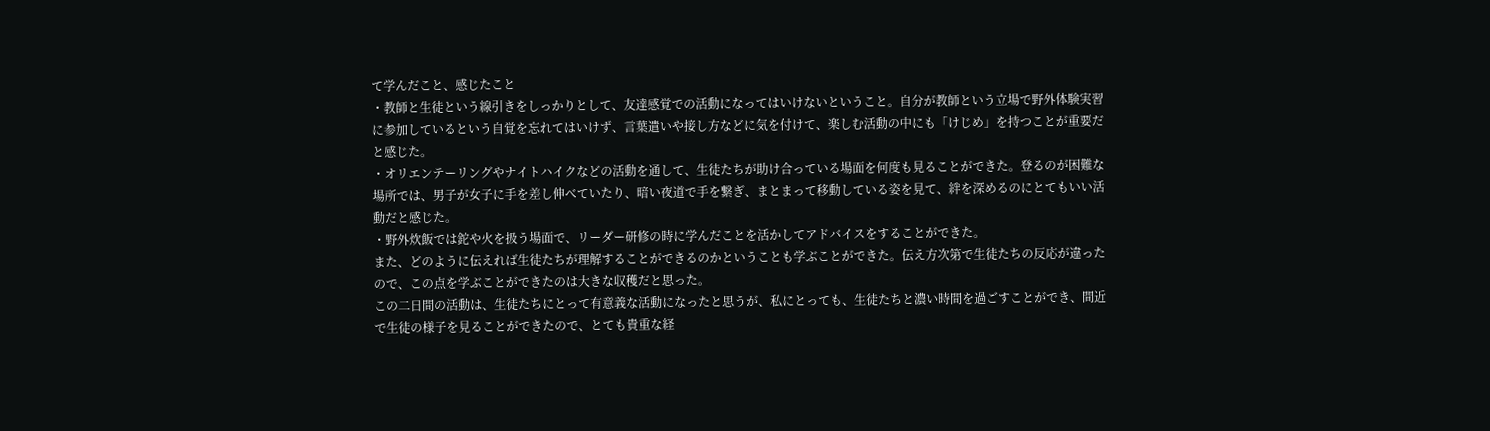て学んだこと、感じたこと
・教師と生徒という線引きをしっかりとして、友達感覚での活動になってはいけないということ。自分が教師という立場で野外体験実習に参加しているという自覚を忘れてはいけず、言葉遣いや接し方などに気を付けて、楽しむ活動の中にも「けじめ」を持つことが重要だと感じた。
・オリエンテーリングやナイトハイクなどの活動を通して、生徒たちが助け合っている場面を何度も見ることができた。登るのが困難な場所では、男子が女子に手を差し伸べていたり、暗い夜道で手を繋ぎ、まとまって移動している姿を見て、絆を深めるのにとてもいい活動だと感じた。
・野外炊飯では鉈や火を扱う場面で、リーダー研修の時に学んだことを活かしてアドバイスをすることができた。
また、どのように伝えれば生徒たちが理解することができるのかということも学ぶことができた。伝え方次第で生徒たちの反応が違ったので、この点を学ぶことができたのは大きな収穫だと思った。
この二日間の活動は、生徒たちにとって有意義な活動になったと思うが、私にとっても、生徒たちと濃い時間を過ごすことができ、間近で生徒の様子を見ることができたので、とても貴重な経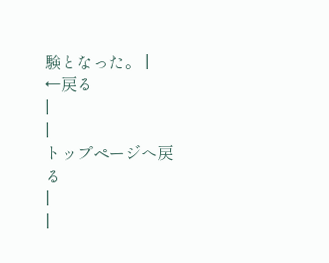験となった。 |
←戻る
|
|
トップページへ戻る
|
|